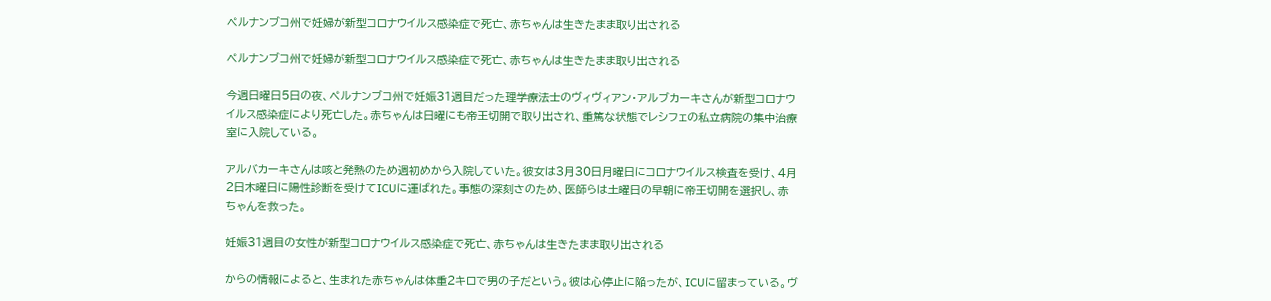ペルナンブコ州で妊婦が新型コロナウイルス感染症で死亡、赤ちゃんは生きたまま取り出される

ペルナンブコ州で妊婦が新型コロナウイルス感染症で死亡、赤ちゃんは生きたまま取り出される

今週日曜日5日の夜、ペルナンブコ州で妊娠31週目だった理学療法士のヴィヴィアン・アルブカーキさんが新型コロナウイルス感染症により死亡した。赤ちゃんは日曜にも帝王切開で取り出され、重篤な状態でレシフェの私立病院の集中治療室に入院している。

アルバカーキさんは咳と発熱のため週初めから入院していた。彼女は3月30日月曜日にコロナウイルス検査を受け、4月2日木曜日に陽性診断を受けてICUに運ばれた。事態の深刻さのため、医師らは土曜日の早朝に帝王切開を選択し、赤ちゃんを救った。

妊娠31週目の女性が新型コロナウイルス感染症で死亡、赤ちゃんは生きたまま取り出される

からの情報によると、生まれた赤ちゃんは体重2キロで男の子だという。彼は心停止に陥ったが、ICUに留まっている。ヴ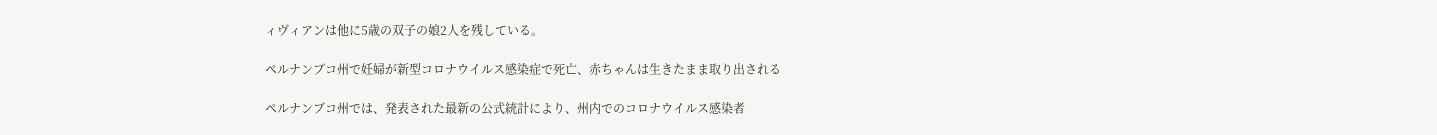ィヴィアンは他に5歳の双子の娘2人を残している。

ペルナンブコ州で妊婦が新型コロナウイルス感染症で死亡、赤ちゃんは生きたまま取り出される

ペルナンブコ州では、発表された最新の公式統計により、州内でのコロナウイルス感染者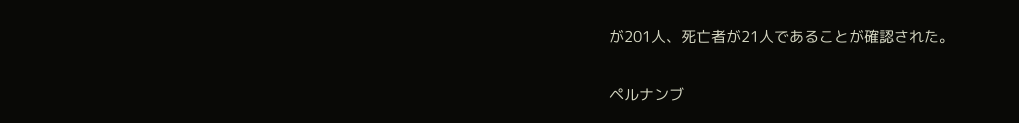が201人、死亡者が21人であることが確認された。

ペルナンブ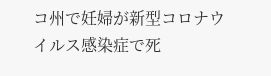コ州で妊婦が新型コロナウイルス感染症で死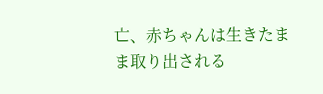亡、赤ちゃんは生きたまま取り出される